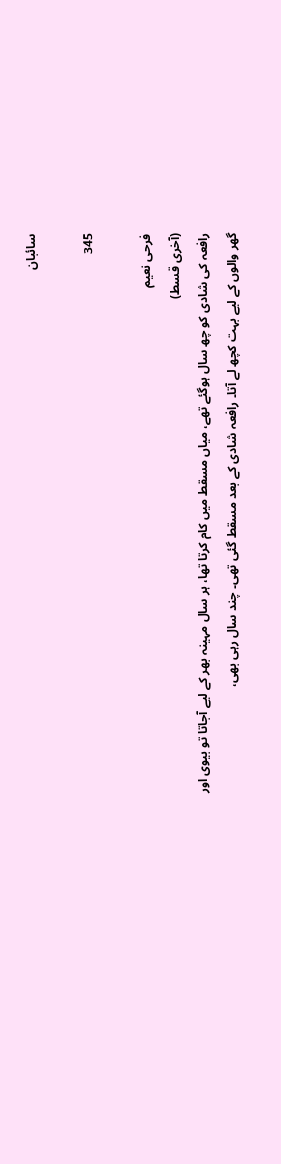سائبان

345

فرحی نعیم
(آخری قسط)
رافعہ کی شادی کو چھ سال ہوگئے تھے، میاں مسقط میں کام کرتا تھا، ہر سال مہینہ بھر کے لیے آجاتا تو بیوی اور گھر والوں کے لیے بہت کچھ لے آتا۔ رافعہ شادی کے بعد مسقط گئی تھی۔ چند سال رہی بھی،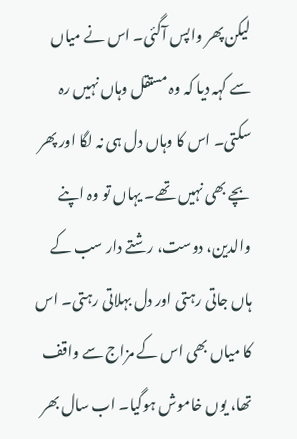لیکن پھر واپس آگئی۔ اس نے میاں سے کہہ دیا کہ وہ مستقل وہاں نہیں رہ سکتی۔ اس کا وہاں دل ہی نہ لگا اور پھر بچے بھی نہیں تھے۔ یہاں تو وہ اپنے والدین، دوست، رشتے دار سب کے ہاں جاتی رہتی اور دل بہلاتی رہتی۔ اس کا میاں بھی اس کے مزاج سے واقف تھا، یوں خاموش ہوگیا۔ اب سال بھر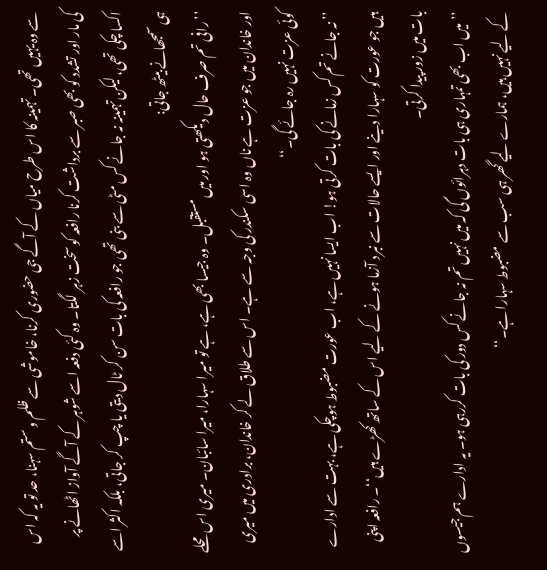سے وہ یہیں تھی۔ تہمینہ کا اس طرح میاں کے آگے جی حضوری کرنا، خاموشی سے ظلم و ستم سہنا، حد تو یہ کہ اس کی مار اور تشدد کو بھی صبر سے برداشت کرنا رافعہ کو سخت زہر لگتا۔ وہ کئی دفعہ اسے شوہر کے آگے آواز اٹھانے پر اکسا چکی تھی، لیکن تہمینہ نہ جانے کس مٹی سے بنی تھی جو رافعہ کی بات سن کر ٹال دیتی یا چپ کر جاتی، بلکہ اکثر اسے ہی سمجھانے بیٹھ جاتی:
’’رافی تم صرف حال دیکھتی ہو اور میں مستقبل۔ وہ جیسا بھی ہے، ہے تو میرا سہارا، میرا سائبان۔ میری اس محلے اور خاندان میں جو عزت ہے ناں وہ اسی سکندر کی وجہ سے ہے۔ اس سے طلاق لے کر خاندان، برادری میں میری کوئی عزت نہیں رہ جائے گی۔‘‘
’’نہ جانے تم کس زمانے کی بات کرتی ہو! اب ایسا نہیں ہے، اب عورت مضبوط ہوچکی ہے، بہت سے ادارے ہیں جو عورت کو سہارا دینے اور ایسے حالات سے نبرد آزما ہونے کے لیے اس کے ساتھ کھڑے ہیں‘‘۔ رافعہ اپنی بات میں زور پیدا کرتی۔
’’میں اب بھی تمہاری ہی بات دہرائوں گی کہ میں نہیں تم نہ جانے کس دور کی بات کررہی ہو۔ یہ ادارے ہم جیسوں کے لیے نہیں ہیں، ہمارے لیے گھر ہی سب سے مضبوط سہارا ہے۔‘‘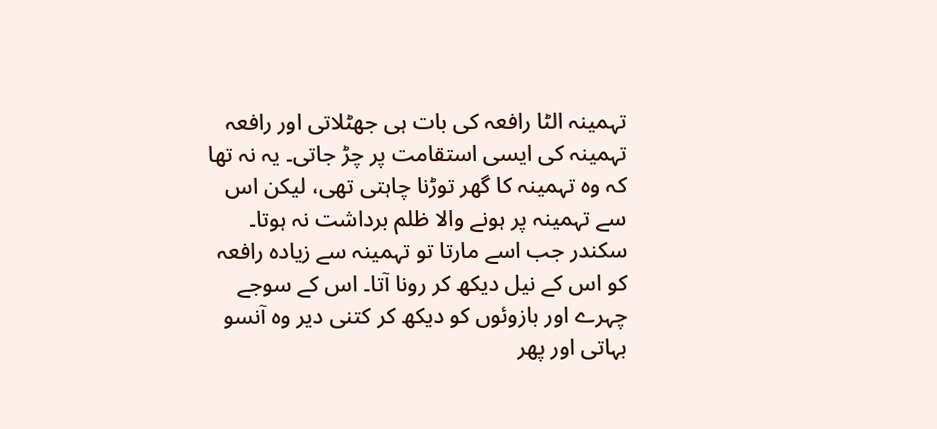تہمینہ الٹا رافعہ کی بات ہی جھٹلاتی اور رافعہ تہمینہ کی ایسی استقامت پر چڑ جاتی۔ یہ نہ تھا کہ وہ تہمینہ کا گھر توڑنا چاہتی تھی، لیکن اس سے تہمینہ پر ہونے والا ظلم برداشت نہ ہوتا۔ سکندر جب اسے مارتا تو تہمینہ سے زیادہ رافعہ کو اس کے نیل دیکھ کر رونا آتا۔ اس کے سوجے چہرے اور بازوئوں کو دیکھ کر کتنی دیر وہ آنسو بہاتی اور پھر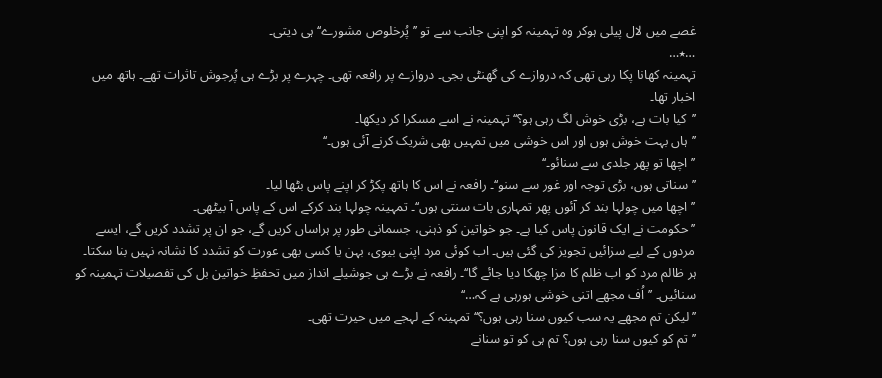غصے میں لال پیلی ہوکر وہ تہمینہ کو اپنی جانب سے تو ’’پُرخلوص مشورے‘‘ ہی دیتی۔
…٭…
تہمینہ کھانا پکا رہی تھی کہ دروازے کی گھنٹی بجی۔ دروازے پر رافعہ تھی۔ چہرے پر بڑے ہی پُرجوش تاثرات تھے۔ ہاتھ میں اخبار تھا۔
’’کیا بات ہے، بڑی خوش لگ رہی ہو؟‘‘ تہمینہ نے اسے مسکرا کر دیکھا۔
’’ہاں بہت خوش ہوں اور اس خوشی میں تمہیں بھی شریک کرنے آئی ہوں۔‘‘
’’اچھا تو پھر جلدی سے سنائو۔‘‘
’’سناتی ہوں، بڑی توجہ اور غور سے سنو‘‘۔ رافعہ نے اس کا ہاتھ پکڑ کر اپنے پاس بٹھا لیا۔
’’اچھا میں چولہا بند کر آئوں پھر تمہاری بات سنتی ہوں‘‘۔ تمہینہ چولہا بند کرکے اس کے پاس آ بیٹھی۔
’’حکومت نے ایک قانون پاس کیا ہے۔ جو خواتین کو ذہنی، جسمانی طور پر ہراساں کریں گے، جو ان پر تشدد کریں گے، ایسے مردوں کے لیے سزائیں تجویز کی گئی ہیں۔ اب کوئی مرد اپنی بیوی، بہن یا کسی بھی عورت کو تشدد کا نشانہ نہیں بنا سکتا۔ ہر ظالم مرد کو اب ظلم کا مزا چھکا دیا جائے گا‘‘۔ رافعہ نے بڑے ہی جوشیلے انداز میں تحفظِ خواتین بل کی تفصیلات تہمینہ کو سنائیں۔ ’’اُف مجھے اتنی خوشی ہورہی ہے کہ…‘‘
’’لیکن تم مجھے یہ سب کیوں سنا رہی ہوں؟‘‘ تمہینہ کے لہجے میں حیرت تھی۔
’’تم کو کیوں سنا رہی ہوں؟ تم ہی کو تو سنانے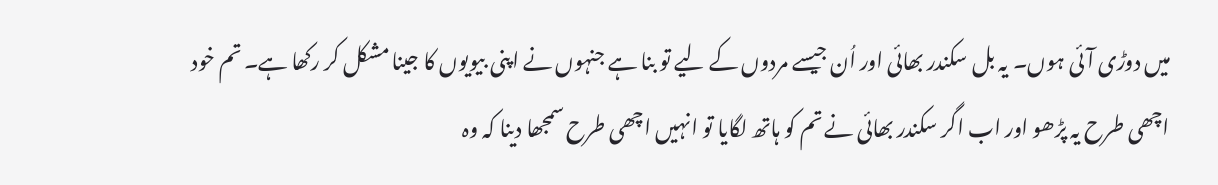میں دوڑی آئی ہوں۔ یہ بل سکندر بھائی اور اُن جیسے مردوں کے لیے تو بنا ہے جنہوں نے اپنی بیویوں کا جینا مشکل کر رکھا ہے۔ تم خود اچھی طرح یہ پڑھو اور اب اگر سکندر بھائی نے تم کو ہاتھ لگایا تو انہیں اچھی طرح سمجھا دینا کہ وہ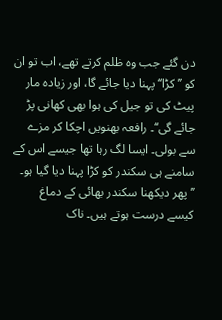دن گئے جب وہ ظلم کرتے تھے، اب تو ان کو ’’کڑا‘‘ پہنا دیا جائے گا، اور زیادہ مار پیٹ کی تو جیل کی ہوا بھی کھانی پڑ جائے گی‘‘۔ رافعہ بھنویں اچکا کر مزے سے بولی۔ ایسا لگ رہا تھا جیسے اس کے سامنے ہی سکندر کو کڑا پہنا دیا گیا ہو۔
’’پھر دیکھنا سکندر بھائی کے دماغ کیسے درست ہوتے ہیں۔ ناک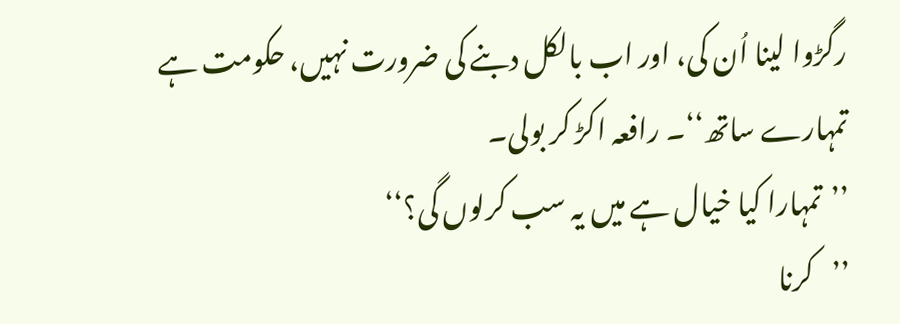رگڑوا لینا اُن کی، اور اب بالکل دبنے کی ضرورت نہیں، حکومت ہے تمہارے ساتھ‘‘۔ رافعہ اکڑ کر بولی۔
’’تمہارا کیا خیال ہے میں یہ سب کرلوں گی؟‘‘
’’کرنا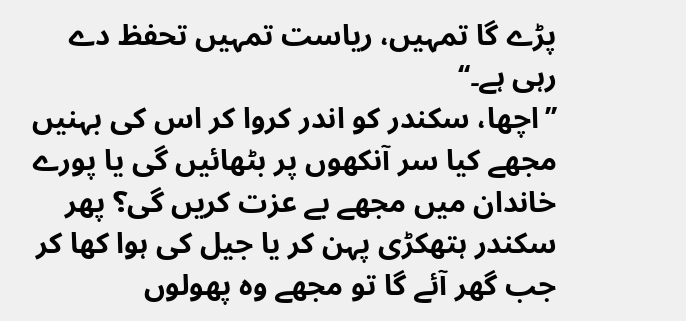پڑے گا تمہیں، ریاست تمہیں تحفظ دے رہی ہے۔‘‘
’’اچھا، سکندر کو اندر کروا کر اس کی بہنیں مجھے کیا سر آنکھوں پر بٹھائیں گی یا پورے خاندان میں مجھے بے عزت کریں گی؟ پھر سکندر ہتھکڑی پہن کر یا جیل کی ہوا کھا کر جب گھر آئے گا تو مجھے وہ پھولوں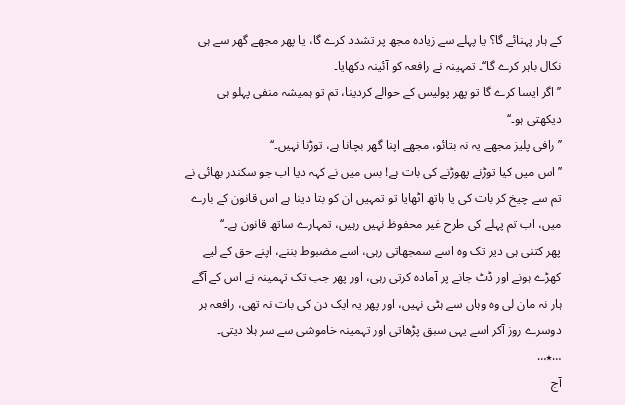کے ہار پہنائے گا؟ یا پہلے سے زیادہ مجھ پر تشدد کرے گا، یا پھر مجھے گھر سے ہی نکال باہر کرے گا‘‘۔ تمہینہ نے رافعہ کو آئینہ دکھایا۔
’’اگر ایسا کرے گا تو پھر پولیس کے حوالے کردینا، تم تو ہمیشہ منفی پہلو ہی دیکھتی ہو۔‘‘
’’رافی پلیز مجھے یہ نہ بتائو، مجھے اپنا گھر بچانا ہے، توڑنا نہیں۔‘‘
’’اس میں کیا توڑنے پھوڑنے کی بات ہے! بس میں نے کہہ دیا اب جو سکندر بھائی نے تم سے چیخ کر بات کی یا ہاتھ اٹھایا تو تمہیں ان کو بتا دینا ہے اس قانون کے بارے میں، اب تم پہلے کی طرح غیر محفوظ نہیں رہیں، تمہارے ساتھ قانون ہے۔‘‘
پھر کتنی ہی دیر تک وہ اسے سمجھاتی رہی، اسے مضبوط بننے، اپنے حق کے لیے کھڑے ہونے اور ڈٹ جانے پر آمادہ کرتی رہی، اور پھر جب تک تہمینہ نے اس کے آگے ہار نہ مان لی وہ وہاں سے ہٹی نہیں، اور پھر یہ ایک دن کی بات نہ تھی، رافعہ ہر دوسرے روز آکر اسے یہی سبق پڑھاتی اور تہمینہ خاموشی سے سر ہلا دیتی۔
…٭…
آج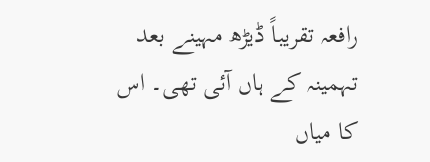رافعہ تقریباً ڈیڑھ مہینے بعد تہمینہ کے ہاں آئی تھی۔ اس کا میاں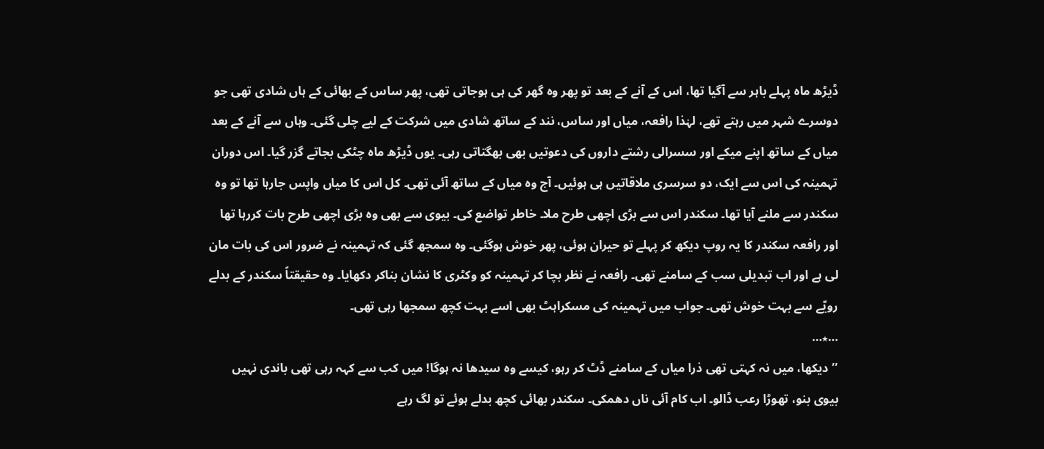ڈیڑھ ماہ پہلے باہر سے آگیا تھا، اس کے آنے کے بعد تو پھر وہ گھر کی ہی ہوجاتی تھی، پھر ساس کے بھائی کے ہاں شادی تھی جو دوسرے شہر میں رہتے تھے، لہٰذا رافعہ، میاں اور ساس، نند کے ساتھ شادی میں شرکت کے لیے چلی گئی۔ وہاں سے آنے کے بعد میاں کے ساتھ اپنے میکے اور سسرالی رشتے داروں کی دعوتیں بھی بھگتاتی رہی۔ یوں ڈیڑھ ماہ چٹکی بجاتے گزر گیا۔ اس دوران تہمینہ کی اس سے ایک، دو سرسری ملاقاتیں ہی ہوئیں۔ آج وہ میاں کے ساتھ آئی تھی۔ کل اس کا میاں واپس جارہا تھا تو وہ سکندر سے ملنے آیا تھا۔ سکندر اس سے بڑی اچھی طرح ملا۔ خاطر تواضع کی۔ بیوی سے بھی وہ بڑی اچھی طرح بات کررہا تھا اور رافعہ سکندر کا یہ روپ دیکھ کر پہلے تو حیران ہوئی، پھر خوش ہوگئی۔ وہ سمجھ گئی کہ تہمینہ نے ضرور اس کی بات مان لی ہے اور اب تبدیلی سب کے سامنے تھی۔ رافعہ نے نظر بچا کر تہمینہ کو وکٹری کا نشان بناکر دکھایا۔ وہ حقیقتاً سکندر کے بدلے رویّے سے بہت خوش تھی۔ جواب میں تہمینہ کی مسکراہٹ بھی اسے بہت کچھ سمجھا رہی تھی۔
…٭…
’’دیکھا، میں نہ کہتی تھی ذرا میاں کے سامنے ڈٹ کر رہو، کیسے وہ سیدھا نہ ہوگا! میں کب سے کہہ رہی تھی باندی نہیں بیوی بنو، تھوڑا رعب ڈالو۔ اب کام آئی ناں دھمکی۔ سکندر بھائی کچھ بدلے ہوئے تو لگ رہے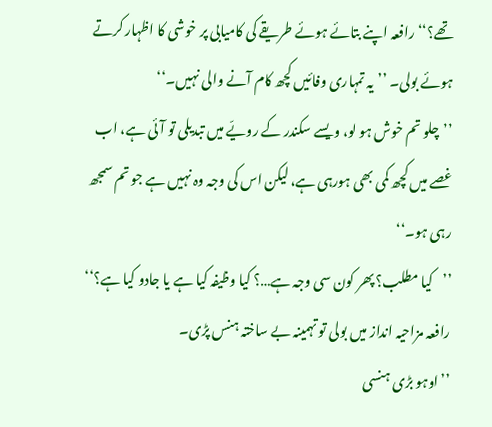تھے؟‘‘ رافعہ اپنے بتائے ہوئے طریقے کی کامیابی پر خوشی کا اظہار کرتے ہوئے بولی۔ ’’یہ تمہاری وفائیں کچھ کام آنے والی نہیں۔‘‘
’’چلو تم خوش ہو لو، ویسے سکندر کے رویّے میں تبدیلی تو آئی ہے، اب غصے میں کچھ کمی بھی ہورہی ہے، لیکن اس کی وجہ وہ نہیں ہے جو تم سمجھ رہی ہو۔‘‘
’’کیا مطلب؟ پھر کون سی وجہ ہے…؟ کیا وظیفہ کیا ہے یا جادو کیا ہے؟‘‘ رافعہ مزاحیہ انداز میں بولی تو تہمینہ بے ساختہ ہنس پڑی۔
’’اوہو بڑی ہنسی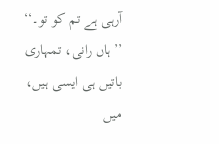آرہی ہے تم کو تو۔‘‘
’’ہاں رانی، تمہاری باتیں ہی ایسی ہیں، میں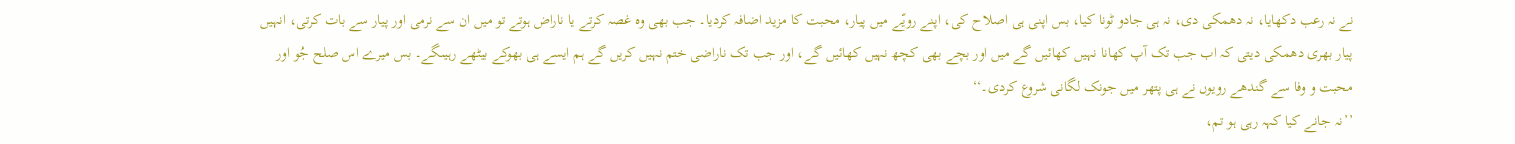نے نہ رعب دکھایا، نہ دھمکی دی، نہ ہی جادو ٹونا کیا، بس اپنی ہی اصلاح کی، اپنے رویّے میں پیار، محبت کا مزید اضافہ کردیا۔ جب بھی وہ غصہ کرتے یا ناراض ہوتے تو میں ان سے نرمی اور پیار سے بات کرتی، انہیں پیار بھری دھمکی دیتی کہ اب جب تک آپ کھانا نہیں کھائیں گے میں اور بچے بھی کچھ نہیں کھائیں گے، اور جب تک ناراضی ختم نہیں کریں گے ہم ایسے ہی بھوکے بیٹھے رہیںگے۔ بس میرے اس صلح جُو اور محبت و وفا سے گندھے رویوں نے ہی پتھر میں جونک لگانی شروع کردی۔‘‘
’’نہ جانے کیا کہہ رہی ہو تم،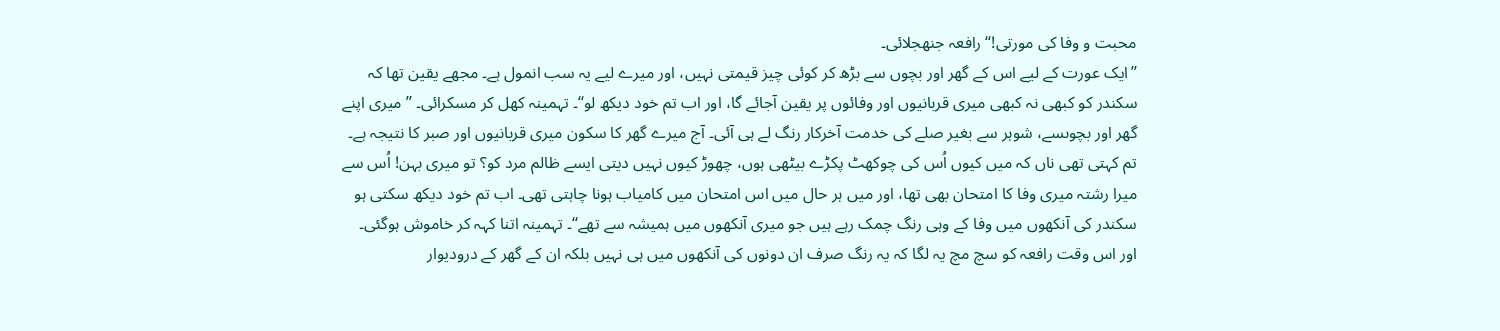محبت و وفا کی مورتی!‘‘ رافعہ جنھجلائی۔
’’ایک عورت کے لیے اس کے گھر اور بچوں سے بڑھ کر کوئی چیز قیمتی نہیں، اور میرے لیے یہ سب انمول ہے۔ مجھے یقین تھا کہ سکندر کو کبھی نہ کبھی میری قربانیوں اور وفائوں پر یقین آجائے گا، اور اب تم خود دیکھ لو‘‘۔ تہمینہ کھل کر مسکرائی۔ ’’میری اپنے گھر اور بچوںسے، شوہر سے بغیر صلے کی خدمت آخرکار رنگ لے ہی آئی۔ آج میرے گھر کا سکون میری قربانیوں اور صبر کا نتیجہ ہے۔ تم کہتی تھی ناں کہ میں کیوں اُس کی چوکھٹ پکڑے بیٹھی ہوں، چھوڑ کیوں نہیں دیتی ایسے ظالم مرد کو؟ تو میری بہن! اُس سے میرا رشتہ میری وفا کا امتحان بھی تھا، اور میں ہر حال میں اس امتحان میں کامیاب ہونا چاہتی تھی۔ اب تم خود دیکھ سکتی ہو سکندر کی آنکھوں میں وفا کے وہی رنگ چمک رہے ہیں جو میری آنکھوں میں ہمیشہ سے تھے‘‘۔ تہمینہ اتنا کہہ کر خاموش ہوگئی۔
اور اس وقت رافعہ کو سچ مچ یہ لگا کہ یہ رنگ صرف ان دونوں کی آنکھوں میں ہی نہیں بلکہ ان کے گھر کے درودیوار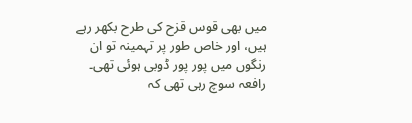میں بھی قوس قزح کی طرح بکھر رہے ہیں، اور خاص طور پر تہمینہ تو ان رنگوں میں پور پور ڈوبی ہوئی تھی۔ رافعہ سوچ رہی تھی کہ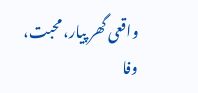واقعی گھر پیار، محبت، وفا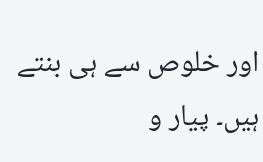اور خلوص سے ہی بنتے ہیں۔ پیار و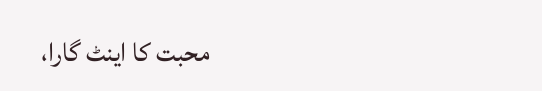محبت کا اینٹ گارا،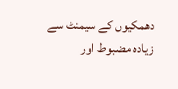دھمکیوں کے سیمنٹ سے زیادہ مضبوط اور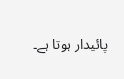پائیدار ہوتا ہے۔